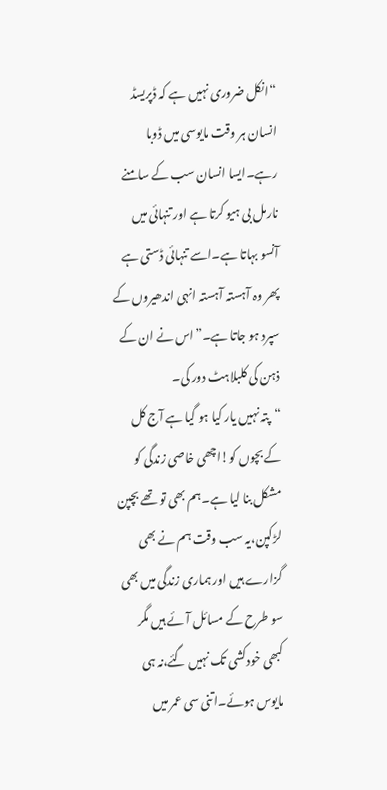“انکل ضروری نہیں ہے کہ ڈپریسڈ انسان ہر وقت مایوسی میں ڈوبا رہے۔ایسا انسان سب کے سامنے نارمل بی ہیو کرتا ہے اور تنہائی میں آنسو بہاتا ہے۔اسے تنہائی ڈستی ہے پھر وہ آہستہ آہستہ انہی اندھیروں کے سپرد ہو جاتا ہے۔”اس نے ان کے ذہن کی کلبلاہٹ دور کی۔
“پتہ نہیں یار کیا ہو گیا ہے آج کل کے بچوں کو!اچھی خاصی زندگی کو مشکل بنا لیا ہے۔ہم بھی تو تھے بچپن لڑکپن،یہ سب وقت ہم نے بھی گزارے ہیں اور ہماری زندگی میں بھی سو طرح کے مسائل آئے ہیں مگر کبھی خودکشی تک نہیں گئے،نہ ہی مایوس ہوئے۔اتنی سی عمر میں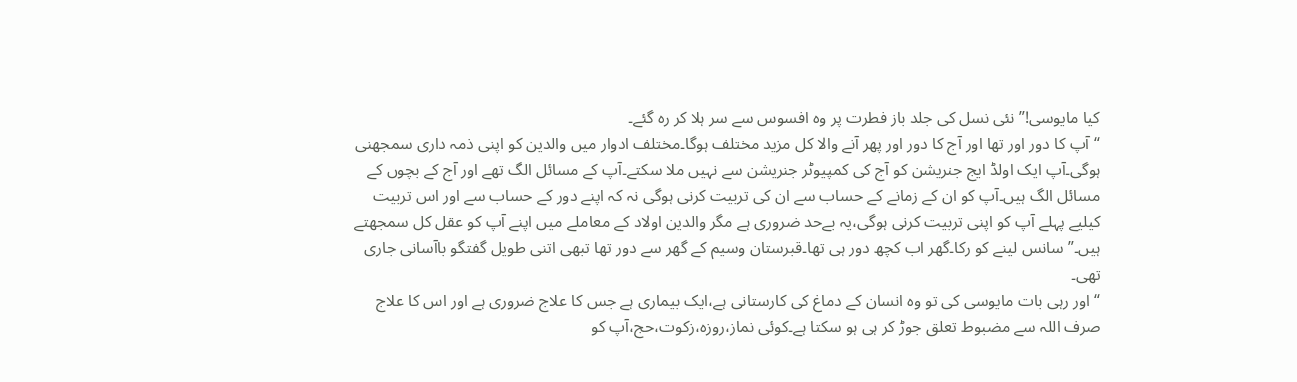کیا مایوسی!”نئی نسل کی جلد باز فطرت پر وہ افسوس سے سر ہلا کر رہ گئے۔
“آپ کا دور اور تھا اور آج کا دور اور پھر آنے والا کل مزید مختلف ہوگا۔مختلف ادوار میں والدین کو اپنی ذمہ داری سمجھنی ہوگی۔آپ ایک اولڈ ایج جنریشن کو آج کی کمپیوٹر جنریشن سے نہیں ملا سکتے۔آپ کے مسائل الگ تھے اور آج کے بچوں کے مسائل الگ ہیں۔آپ کو ان کے زمانے کے حساب سے ان کی تربیت کرنی ہوگی نہ کہ اپنے دور کے حساب سے اور اس تربیت کیلیے پہلے آپ کو اپنی تربیت کرنی ہوگی،یہ بےحد ضروری ہے مگر والدین اولاد کے معاملے میں اپنے آپ کو عقل کل سمجھتے ہیں۔”سانس لینے کو رکا۔گھر اب کچھ دور ہی تھا۔قبرستان وسیم کے گھر سے دور تھا تبھی اتنی طویل گفتگو باآسانی جاری تھی۔
“اور رہی بات مایوسی کی تو وہ انسان کے دماغ کی کارستانی ہے،ایک بیماری ہے جس کا علاج ضروری ہے اور اس کا علاج صرف اللہ سے مضبوط تعلق جوڑ کر ہی ہو سکتا ہے۔کوئی نماز،روزہ،زکوت،حج،آپ کو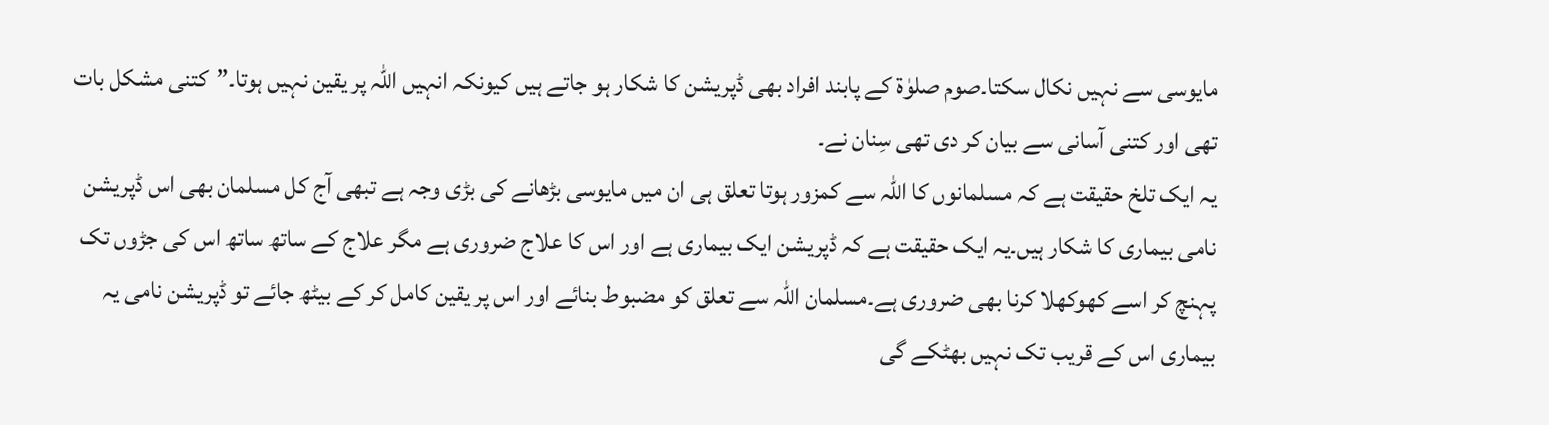مایوسی سے نہیں نکال سکتا۔صوم صلوٰۃ کے پابند افراد بھی ڈپریشن کا شکار ہو جاتے ہیں کیونکہ انہیں اللہ پر یقین نہیں ہوتا۔”کتنی مشکل بات تھی اور کتنی آسانی سے بیان کر دی تھی سِنان نے۔
یہ ایک تلخ حقیقت ہے کہ مسلمانوں کا اللہ سے کمزور ہوتا تعلق ہی ان میں مایوسی بڑھانے کی بڑی وجہ ہے تبھی آج کل مسلمان بھی اس ڈپریشن نامی بیماری کا شکار ہیں۔یہ ایک حقیقت ہے کہ ڈپریشن ایک بیماری ہے اور اس کا علاج ضروری ہے مگر علاج کے ساتھ ساتھ اس کی جڑوں تک پہنچ کر اسے کھوکھلا کرنا بھی ضروری ہے۔مسلمان اللہ سے تعلق کو مضبوط بنائے اور اس پر یقین کامل کر کے بیٹھ جائے تو ڈپریشن نامی یہ بیماری اس کے قریب تک نہیں بھٹکے گی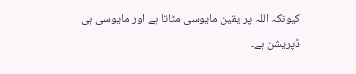کیونکہ اللہ پر یقین مایوسی مٹاتا ہے اور مایوسی ہی ڈپریشن ہے۔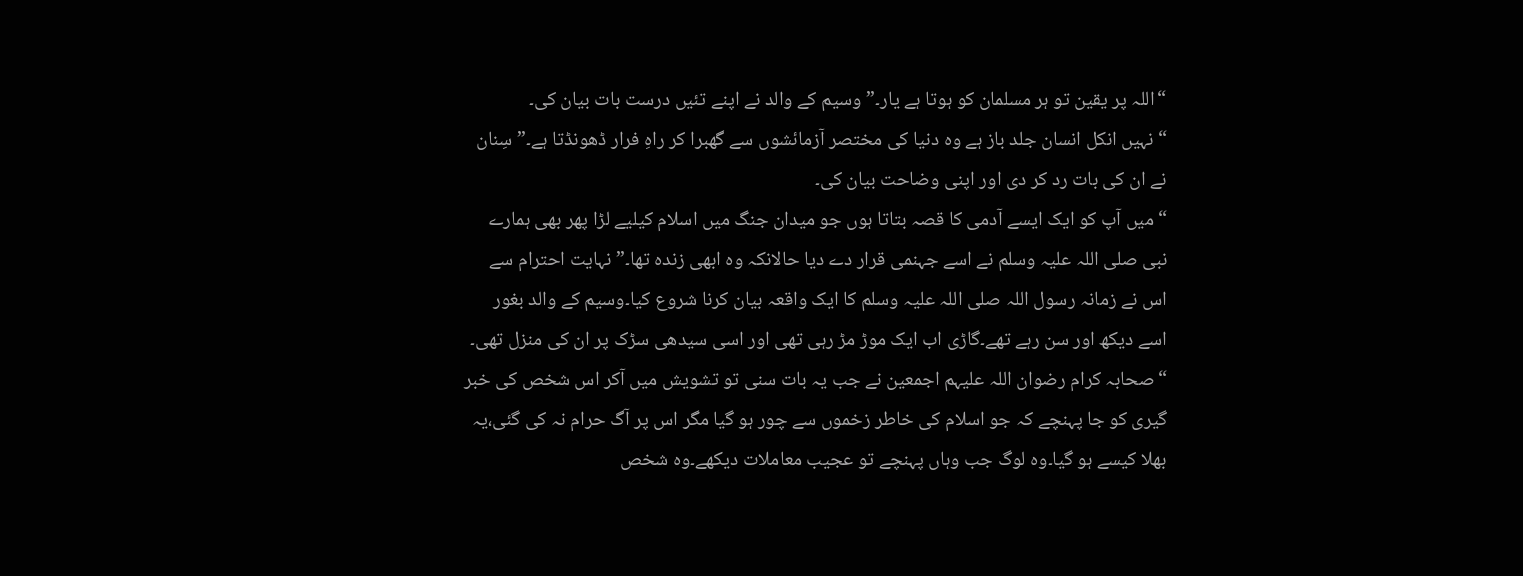“اللہ پر یقین تو ہر مسلمان کو ہوتا ہے یار۔”وسیم کے والد نے اپنے تئیں درست بات بیان کی۔
“نہیں انکل انسان جلد باز ہے وہ دنیا کی مختصر آزمائشوں سے گھبرا کر راہِ فرار ڈھونڈتا ہے۔”سِنان نے ان کی بات رد کر دی اور اپنی وضاحت بیان کی۔
“میں آپ کو ایک ایسے آدمی کا قصہ بتاتا ہوں جو میدان جنگ میں اسلام کیلیے لڑا پھر بھی ہمارے نبی صلی اللہ علیہ وسلم نے اسے جہنمی قرار دے دیا حالانکہ وہ ابھی زندہ تھا۔”نہایت احترام سے اس نے زمانہ رسول اللہ صلی اللہ علیہ وسلم کا ایک واقعہ بیان کرنا شروع کیا۔وسیم کے والد بغور اسے دیکھ اور سن رہے تھے۔گاڑی اب ایک موڑ مڑ رہی تھی اور اسی سیدھی سڑک پر ان کی منزل تھی۔
“صحابہ کرام رضوان اللہ علیہم اجمعین نے جب یہ بات سنی تو تشویش میں آکر اس شخص کی خبر گیری کو جا پہنچے کہ جو اسلام کی خاطر زخموں سے چور ہو گیا مگر اس پر آگ حرام نہ کی گئی،یہ بھلا کیسے ہو گیا۔وہ لوگ جب وہاں پہنچے تو عجیب معاملات دیکھے۔وہ شخص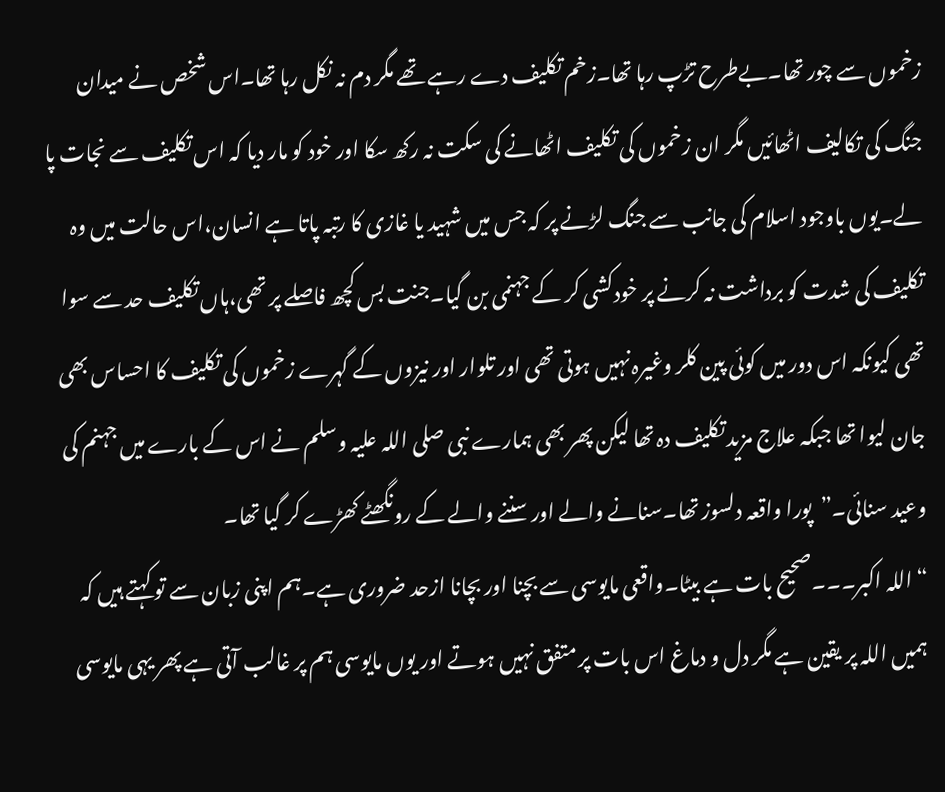زخموں سے چور تھا۔بےطرح تڑپ رہا تھا۔زخم تکلیف دے رہے تھے مگر دم نہ نکل رہا تھا۔اس شخص نے میدان جنگ کی تکالیف اٹھائیں مگر ان زخموں کی تکلیف اٹھانے کی سکت نہ رکھ سکا اور خود کو مار دیا کہ اس تکلیف سے نجات پا لے۔یوں باوجود اسلام کی جانب سے جنگ لڑنے پر کہ جس میں شہید یا غازی کا رتبہ پاتا ہے انسان،اس حالت میں وہ تکلیف کی شدت کو برداشت نہ کرنے پر خودکشی کر کے جہنمی بن گیا۔جنت بس کچھ فاصلے پر تھی،ہاں تکلیف حد سے سوا تھی کیونکہ اس دور میں کوئی پین کلر وغیرہ نہیں ہوتی تھی اور تلوار اور نیزوں کے گہرے زخموں کی تکلیف کا احساس بھی جان لیوا تھا جبکہ علاج مزید تکلیف دہ تھا لیکن پھر بھی ہمارے نبی صلی اللہ علیہ وسلم نے اس کے بارے میں جہنم کی وعید سنائی۔”پورا واقعہ دلسوز تھا۔سنانے والے اور سننے والے کے رونگھٹے کھڑے کر گیا تھا۔
“اللہ اکبر۔۔۔صحیح بات ہے بیٹا۔واقعی مایوسی سے بچنا اور بچانا ازحد ضروری ہے۔ہم اپنی زبان سے تو کہتے ہیں کہ ہمیں اللہ پر یقین ہے مگر دل و دماغ اس بات پر متفق نہیں ہوتے اور یوں مایوسی ہم پر غالب آتی ہے پھر یہی مایوسی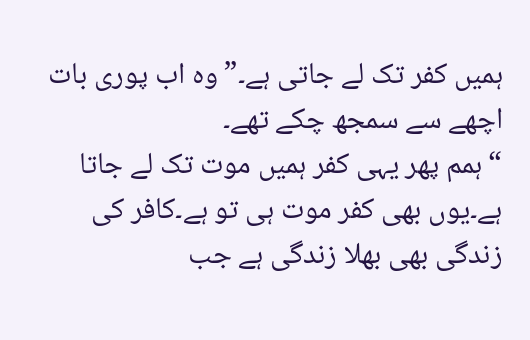ہمیں کفر تک لے جاتی ہے۔”وہ اب پوری بات اچھے سے سمجھ چکے تھے۔
“ہمم پھر یہی کفر ہمیں موت تک لے جاتا ہے۔یوں بھی کفر موت ہی تو ہے۔کافر کی زندگی بھی بھلا زندگی ہے جب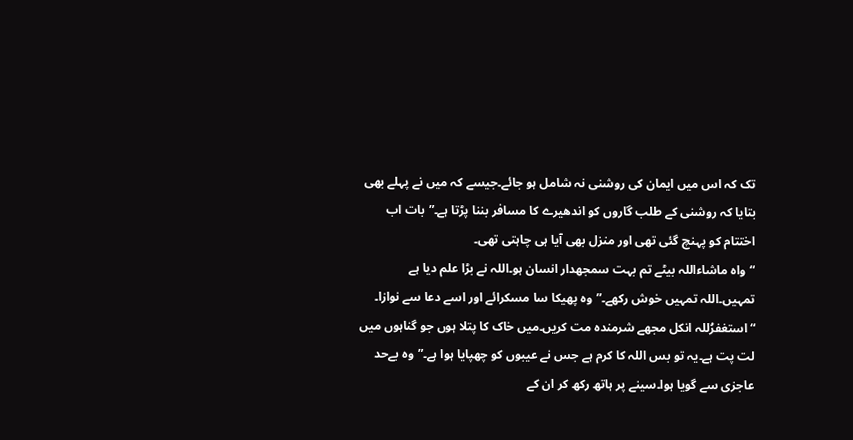تک کہ اس میں ایمان کی روشنی نہ شامل ہو جائے۔جیسے کہ میں نے پہلے بھی بتایا کہ روشنی کے طلب گاروں کو اندھیرے کا مسافر بننا پڑتا ہے۔”بات اب اختتام کو پہنچ گئی تھی اور منزل بھی آیا ہی چاہتی تھی۔
“واہ ماشاءاللہ بیٹے تم بہت سمجھدار انسان ہو۔اللہ نے بڑا علم دیا ہے تمہیں۔اللہ تمہیں خوش رکھے۔”وہ پھیکا سا مسکرائے اور اسے دعا سے نوازا۔
“استغفرُللہ انکل مجھے شرمندہ مت کریں۔میں خاک کا پتلا ہوں جو گناہوں میں لت پت ہے۔یہ تو بس اللہ کا کرم ہے جس نے عیبوں کو چھپایا ہوا ہے۔”وہ بےحد عاجزی سے گویا ہوا۔سینے پر ہاتھ رکھ کر ان کے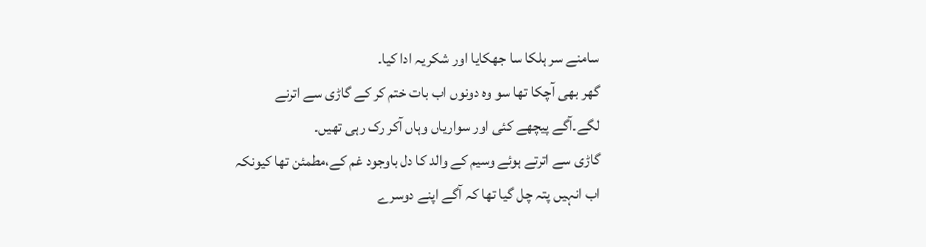سامنے سر ہلکا سا جھکایا اور شکریہ ادا کیا۔
گھر بھی آچکا تھا سو وہ دونوں اب بات ختم کر کے گاڑی سے اترنے لگے۔آگے پیچھے کئی اور سواریاں وہاں آکر رک رہی تھیں۔
گاڑی سے اترتے ہوئے وسیم کے والد کا دل باوجود غم کے،مطمئن تھا کیونکہ اب انہیں پتہ چل گیا تھا کہ آگے اپنے دوسرے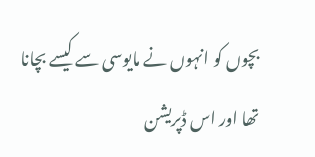بچوں کو انہوں نے مایوسی سے کیسے بچانا تھا اور اس ڈپریشن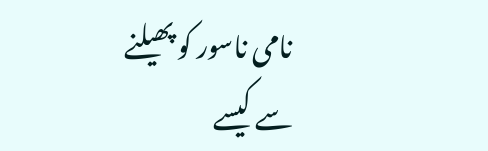نامی ناسور کو پھیلنے سے کیسے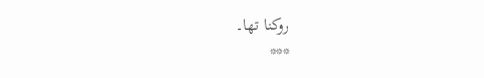روکنا تھا۔
***